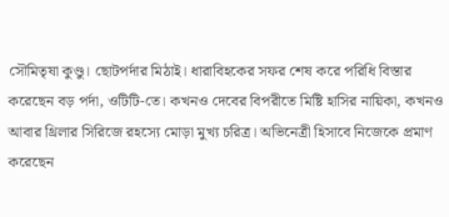সৌমিতৃষা কুণ্ডু। ছোটপর্দার মিঠাই। ধারাবিহকের সফর শেষ করে পরিধি বিস্তার করেছেন বড় পর্দা, ওটিটি-তে। কখনও দেবের বিপরীতে মিষ্টি হাসির নায়িকা, কখনও আবার থ্রিলার সিরিজে রহস্যে মোড়া মুখ্য চরিত্র। অভিনেত্রী হিসাবে নিজেকে প্রমাণ করেছেন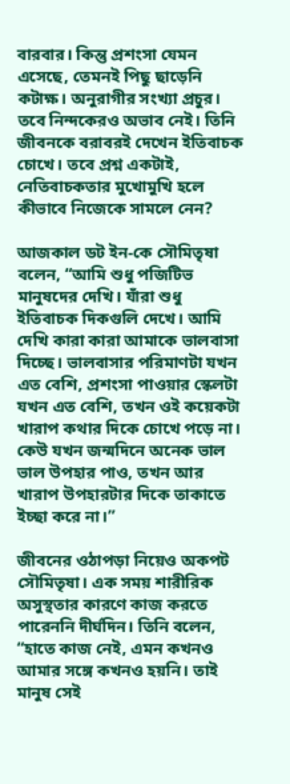বারবার। কিন্তু প্রশংসা যেমন এসেছে, তেমনই পিছু ছাড়েনি কটাক্ষ। অনুরাগীর সংখ্যা প্রচুর। তবে নিন্দকেরও অভাব নেই। তিনি জীবনকে বরাবরই দেখেন ইতিবাচক চোখে। তবে প্রশ্ন একটাই, নেতিবাচকতার মুখোমুখি হলে কীভাবে নিজেকে সামলে নেন?

আজকাল ডট ইন-কে সৌমিতৃষা বলেন, “আমি শুধু পজিটিভ মানুষদের দেখি। যাঁরা শুধু ইতিবাচক দিকগুলি দেখে। আমি দেখি কারা কারা আমাকে ভালবাসা দিচ্ছে। ভালবাসার পরিমাণটা যখন এত বেশি, প্রশংসা পাওয়ার স্কেলটা যখন এত বেশি, তখন ওই কয়েকটা খারাপ কথার দিকে চোখে পড়ে না। কেউ যখন জন্মদিনে অনেক ভাল ভাল উপহার পাও, তখন আর খারাপ উপহারটার দিকে তাকাতে ইচ্ছা করে না।”

জীবনের ওঠাপড়া নিয়েও অকপট সৌমিতৃষা। এক সময় শারীরিক অসুস্থতার কারণে কাজ করতে পারেননি দীর্ঘদিন। তিনি বলেন, “হাতে কাজ নেই, এমন কখনও আমার সঙ্গে কখনও হয়নি। তাই মানুষ সেই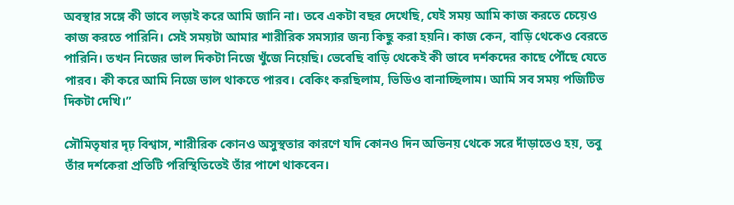অবস্থার সঙ্গে কী ভাবে লড়াই করে আমি জানি না। তবে একটা বছর দেখেছি, যেই সময় আমি কাজ করতে চেয়েও কাজ করতে পারিনি। সেই সময়টা আমার শারীরিক সমস্যার জন্য কিছু করা হয়নি। কাজ কেন, বাড়ি থেকেও বেরতে পারিনি। তখন নিজের ভাল দিকটা নিজে খুঁজে নিয়েছি। ভেবেছি বাড়ি থেকেই কী ভাবে দর্শকদের কাছে পৌঁছে যেতে পারব। কী করে আমি নিজে ভাল থাকতে পারব। বেকিং করছিলাম, ভিডিও বানাচ্ছিলাম। আমি সব সময় পজিটিভ দিকটা দেখি।”

সৌমিতৃষার দৃঢ় বিশ্বাস, শারীরিক কোনও অসুস্থতার কারণে যদি কোনও দিন অভিনয় থেকে সরে দাঁড়াতেও হয়, তবু তাঁর দর্শকেরা প্রতিটি পরিস্থিতিতেই তাঁর পাশে থাকবেন।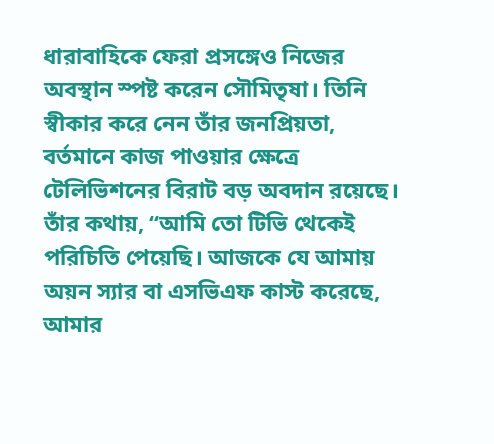ধারাবাহিকে ফেরা প্রসঙ্গেও নিজের অবস্থান স্পষ্ট করেন সৌমিতৃষা। তিনি স্বীকার করে নেন তাঁর জনপ্রিয়তা, বর্তমানে কাজ পাওয়ার ক্ষেত্রে টেলিভিশনের বিরাট বড় অবদান রয়েছে। তাঁর কথায়, “আমি তো টিভি থেকেই পরিচিতি পেয়েছি। আজকে যে আমায় অয়ন স্যার বা এসভিএফ কাস্ট করেছে, আমার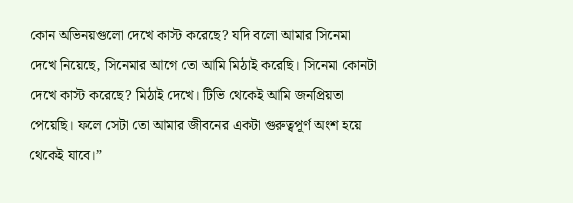কোন অভিনয়গুলো দেখে কাস্ট করেছে? যদি বলো আমার সিনেমা দেখে নিয়েছে, সিনেমার আগে তো আমি মিঠাই করেছি। সিনেমা কোনটা দেখে কাস্ট করেছে? মিঠাই দেখে। টিভি থেকেই আমি জনপ্রিয়তা পেয়েছি। ফলে সেটা তো আমার জীবনের একটা গুরুত্বপূর্ণ অংশ হয়ে থেকেই যাবে।”